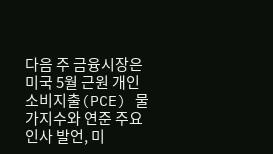다음 주 금융시장은 미국 5월 근원 개인소비지출(PCE) 물가지수와 연준 주요 인사 발언, 미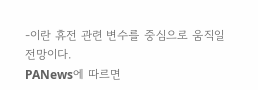-이란 휴전 관련 변수를 중심으로 움직일 전망이다.
PANews에 따르면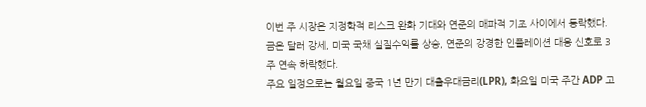이번 주 시장은 지정학적 리스크 완화 기대와 연준의 매파적 기조 사이에서 등락했다. 금은 달러 강세, 미국 국채 실질수익률 상승, 연준의 강경한 인플레이션 대응 신호로 3주 연속 하락했다.
주요 일정으로는 월요일 중국 1년 만기 대출우대금리(LPR), 화요일 미국 주간 ADP 고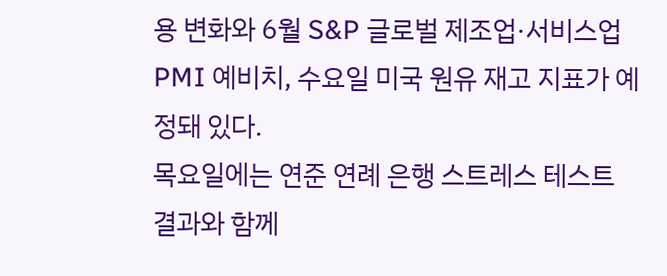용 변화와 6월 S&P 글로벌 제조업·서비스업 PMI 예비치, 수요일 미국 원유 재고 지표가 예정돼 있다.
목요일에는 연준 연례 은행 스트레스 테스트 결과와 함께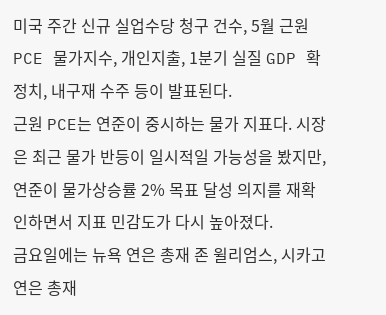미국 주간 신규 실업수당 청구 건수, 5월 근원 PCE 물가지수, 개인지출, 1분기 실질 GDP 확정치, 내구재 수주 등이 발표된다.
근원 PCE는 연준이 중시하는 물가 지표다. 시장은 최근 물가 반등이 일시적일 가능성을 봤지만, 연준이 물가상승률 2% 목표 달성 의지를 재확인하면서 지표 민감도가 다시 높아졌다.
금요일에는 뉴욕 연은 총재 존 윌리엄스, 시카고 연은 총재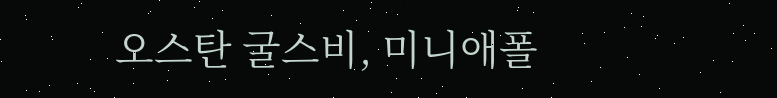오스탄 굴스비, 미니애폴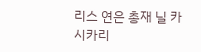리스 연은 총재 닐 카시카리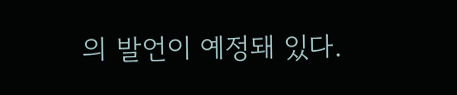의 발언이 예정돼 있다.